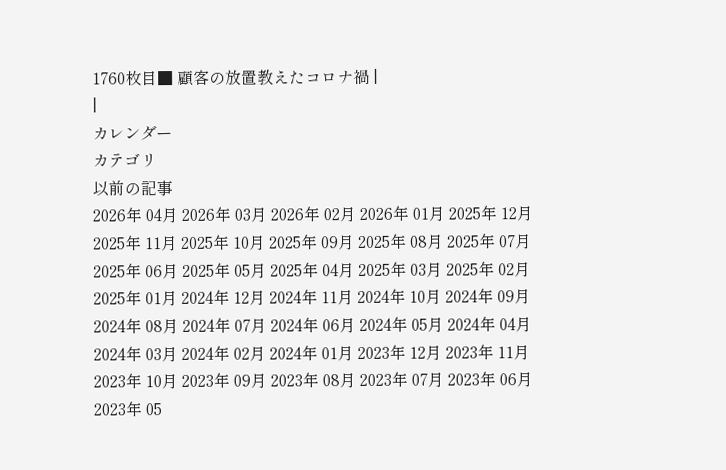1760枚目■ 顧客の放置教えたコロナ禍 |
|
カレンダー
カテゴリ
以前の記事
2026年 04月 2026年 03月 2026年 02月 2026年 01月 2025年 12月 2025年 11月 2025年 10月 2025年 09月 2025年 08月 2025年 07月 2025年 06月 2025年 05月 2025年 04月 2025年 03月 2025年 02月 2025年 01月 2024年 12月 2024年 11月 2024年 10月 2024年 09月 2024年 08月 2024年 07月 2024年 06月 2024年 05月 2024年 04月 2024年 03月 2024年 02月 2024年 01月 2023年 12月 2023年 11月 2023年 10月 2023年 09月 2023年 08月 2023年 07月 2023年 06月 2023年 05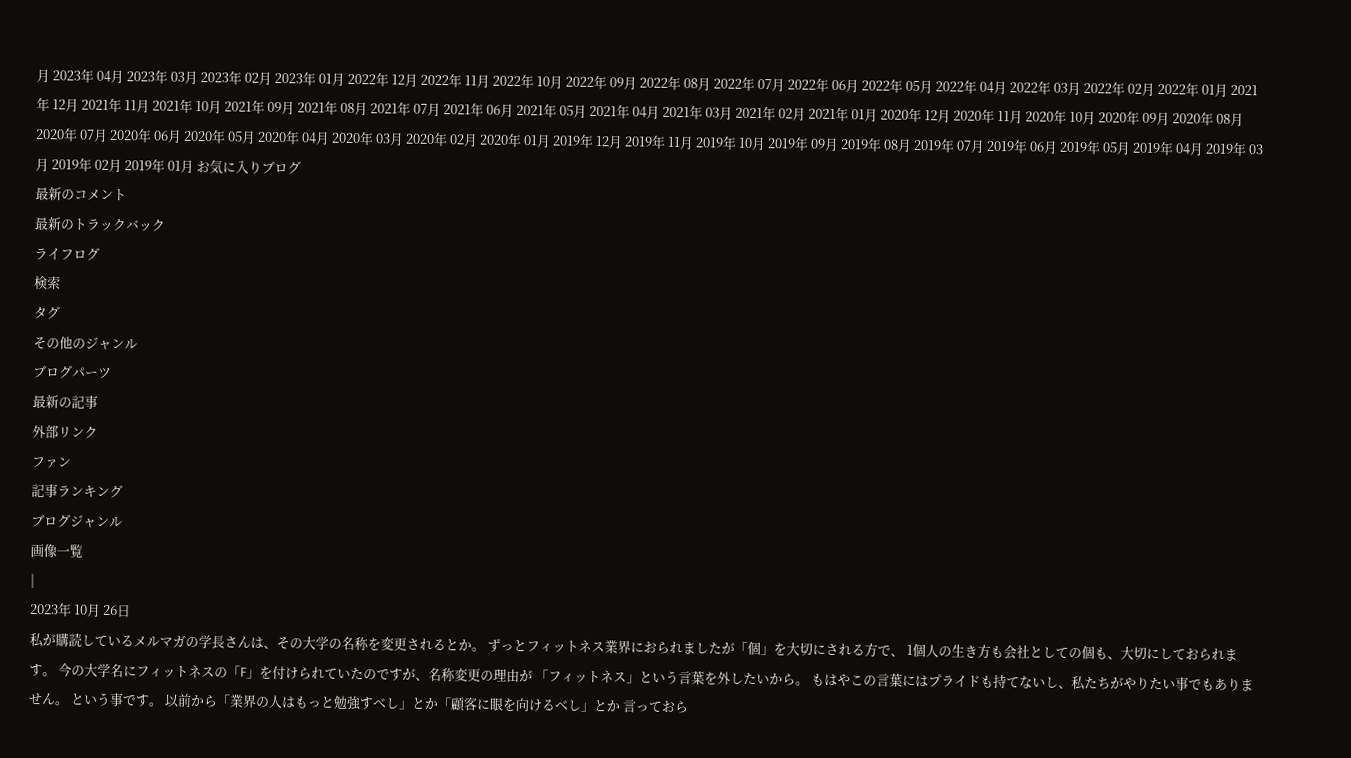月 2023年 04月 2023年 03月 2023年 02月 2023年 01月 2022年 12月 2022年 11月 2022年 10月 2022年 09月 2022年 08月 2022年 07月 2022年 06月 2022年 05月 2022年 04月 2022年 03月 2022年 02月 2022年 01月 2021年 12月 2021年 11月 2021年 10月 2021年 09月 2021年 08月 2021年 07月 2021年 06月 2021年 05月 2021年 04月 2021年 03月 2021年 02月 2021年 01月 2020年 12月 2020年 11月 2020年 10月 2020年 09月 2020年 08月 2020年 07月 2020年 06月 2020年 05月 2020年 04月 2020年 03月 2020年 02月 2020年 01月 2019年 12月 2019年 11月 2019年 10月 2019年 09月 2019年 08月 2019年 07月 2019年 06月 2019年 05月 2019年 04月 2019年 03月 2019年 02月 2019年 01月 お気に入りブログ
最新のコメント
最新のトラックバック
ライフログ
検索
タグ
その他のジャンル
ブログパーツ
最新の記事
外部リンク
ファン
記事ランキング
ブログジャンル
画像一覧
|
2023年 10月 26日
私が購読しているメルマガの学長さんは、その大学の名称を変更されるとか。 ずっとフィットネス業界におられましたが「個」を大切にされる方で、 1個人の生き方も会社としての個も、大切にしておられます。 今の大学名にフィットネスの「F」を付けられていたのですが、名称変更の理由が 「フィットネス」という言葉を外したいから。 もはやこの言葉にはプライドも持てないし、私たちがやりたい事でもありません。 という事です。 以前から「業界の人はもっと勉強すべし」とか「顧客に眼を向けるべし」とか 言っておら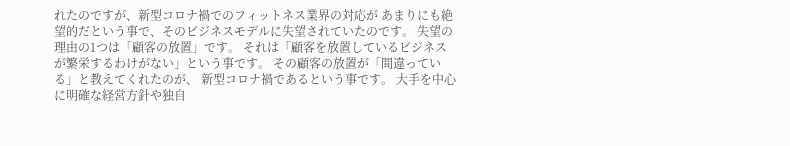れたのですが、新型コロナ禍でのフィットネス業界の対応が あまりにも絶望的だという事で、そのビジネスモデルに失望されていたのです。 失望の理由の1つは「顧客の放置」です。 それは「顧客を放置しているビジネスが繁栄するわけがない」という事です。 その顧客の放置が「間違っている」と教えてくれたのが、 新型コロナ禍であるという事です。 大手を中心に明確な経営方針や独自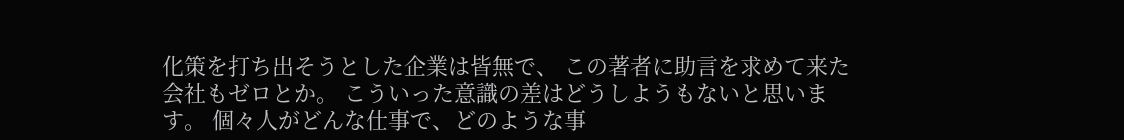化策を打ち出そうとした企業は皆無で、 この著者に助言を求めて来た会社もゼロとか。 こういった意識の差はどうしようもないと思います。 個々人がどんな仕事で、どのような事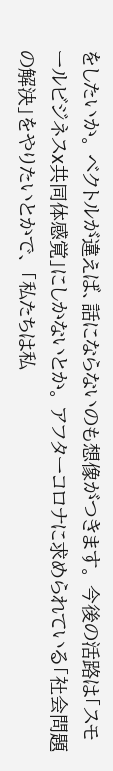をしたいか。 ベクトルが違えば、話にならないのも想像がつきます。 今後の活路は「スモールビジネスx共同体感覚」にしかないとか。 アフターコロナに求められている「社会問題の解決」をやりたいとかで、 「私たちは私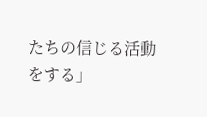たちの信じる活動をする」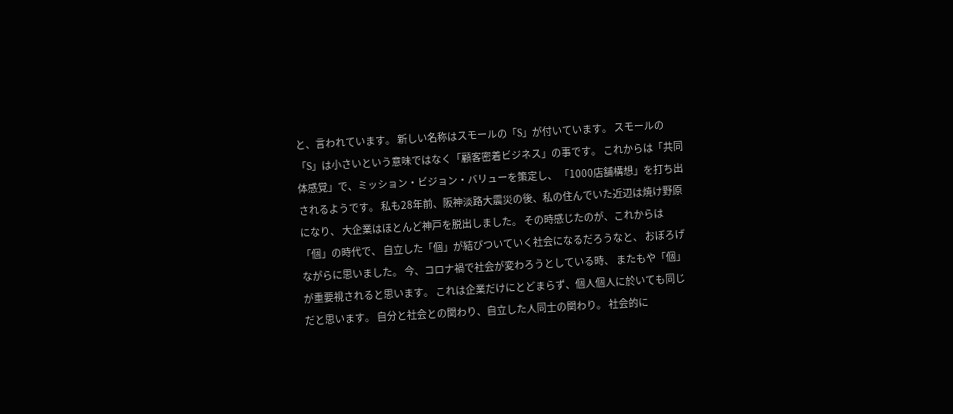と、言われています。 新しい名称はスモールの「S」が付いています。 スモールの「S」は小さいという意味ではなく「顧客密着ビジネス」の事です。 これからは「共同体感覚」で、ミッション・ビジョン・バリューを策定し、 「1000店舗構想」を打ち出されるようです。 私も28年前、阪神淡路大震災の後、私の住んでいた近辺は焼け野原になり、 大企業はほとんど神戸を脱出しました。 その時感じたのが、これからは「個」の時代で、 自立した「個」が結びついていく社会になるだろうなと、 おぼろげながらに思いました。 今、コロナ禍で社会が変わろうとしている時、 またもや「個」が重要視されると思います。 これは企業だけにとどまらず、個人個人に於いても同じだと思います。 自分と社会との関わり、自立した人同士の関わり。 社会的に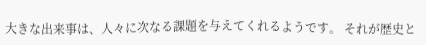大きな出来事は、人々に次なる課題を与えてくれるようです。 それが歴史と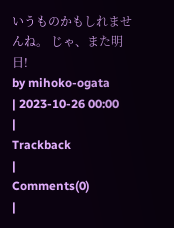いうものかもしれませんね。 じゃ、また明日!
by mihoko-ogata
| 2023-10-26 00:00
|
Trackback
|
Comments(0)
|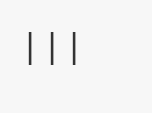|||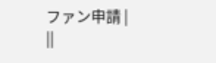ファン申請 |
||